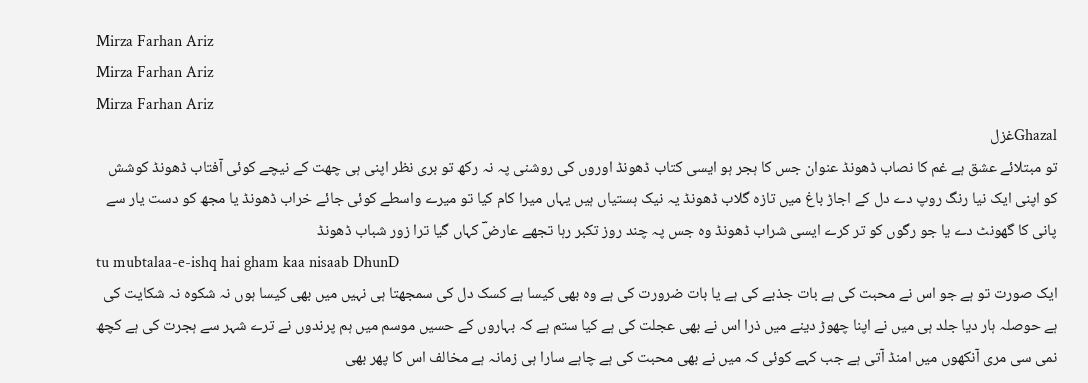Mirza Farhan Ariz
Mirza Farhan Ariz
Mirza Farhan Ariz
Ghazalغزل
تو مبتلائے عشق ہے غم کا نصاب ڈھونڈ عنوان جس کا ہجر ہو ایسی کتاب ڈھونڈ اوروں کی روشنی پہ نہ رکھ تو بری نظر اپنی ہی چھت کے نیچے کوئی آفتاب ڈھونڈ کوشش کو اپنی ایک نیا رنگ روپ دے دل کے اجاڑ باغ میں تازہ گلاب ڈھونڈ یہ نیک ہستیاں ہیں یہاں میرا کام کیا تو میرے واسطے کوئی جائے خراب ڈھونڈ یا مجھ کو دست یار سے پانی کا گھونٹ دے یا جو رگوں کو تر کرے ایسی شراب ڈھونڈ وہ جس پہ چند روز تکبر رہا تجھے عارضؔ کہاں گیا ترا زور شباب ڈھونڈ
tu mubtalaa-e-ishq hai gham kaa nisaab DhunD
ایک صورت تو ہے جو اس نے محبت کی ہے بات جذبے کی ہے یا بات ضرورت کی ہے وہ بھی کیسا ہے کسک دل کی سمجھتا ہی نہیں میں بھی کیسا ہوں نہ شکوہ نہ شکایت کی ہے حوصلہ ہار دیا جلد ہی میں نے اپنا چھوڑ دینے میں ذرا اس نے بھی عجلت کی ہے کیا ستم ہے کہ بہاروں کے حسیں موسم میں ہم پرندوں نے ترے شہر سے ہجرت کی ہے کچھ نمی سی مری آنکھوں میں امنڈ آتی ہے جب کہے کوئی کہ میں نے بھی محبت کی ہے چاہے سارا ہی زمانہ ہے مخالف اس کا پھر بھی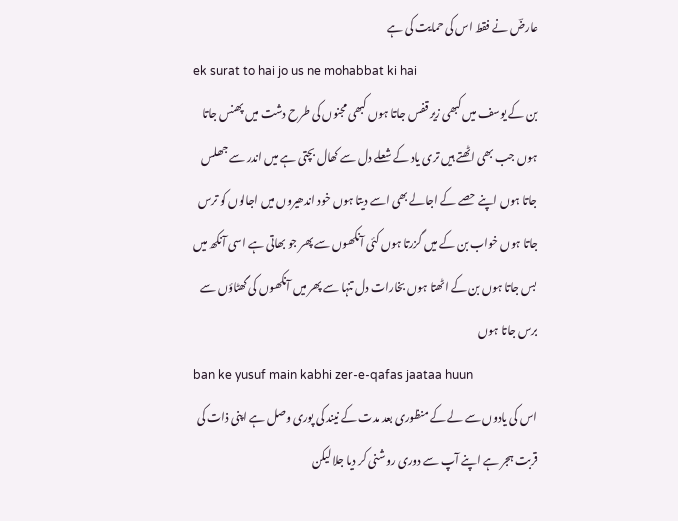عارضؔ نے فقط اس کی حمایت کی ہے
ek surat to hai jo us ne mohabbat ki hai
بن کے یوسف میں کبھی زیر قفس جاتا ہوں کبھی مجنوں کی طرح دشت میں پھنس جاتا ہوں جب بھی اٹھتے ہیں تری یاد کے شعلے دل سے کھال بچتی ہے میں اندر سے جھلس جاتا ہوں اپنے حصے کے اجالے بھی اسے دیتا ہوں خود اندھیروں میں اجالوں کو ترس جاتا ہوں خواب بن کے میں گزرتا ہوں کئی آنکھوں سے پھر جو بھاتی ہے اسی آنکھ میں بس جاتا ہوں بن کے اٹھتا ہوں بخارات دل تنہا سے پھر میں آنکھوں کی گھٹاؤں سے برس جاتا ہوں
ban ke yusuf main kabhi zer-e-qafas jaataa huun
اس کی یادوں سے لے کے منظوری بعد مدت کے نیند کی پوری وصل ہے اپنی ذات کی قربت ہجر ہے اپنے آپ سے دوری روشنی کر دیا جلا لیکن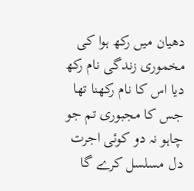دھیان میں رکھ ہوا کی مخموری زندگی نام رکھ دیا اس کا نام رکھنا تھا جس کا مجبوری تم جو چاہو نہ دو کوئی اجرت دل مسلسل کرے گا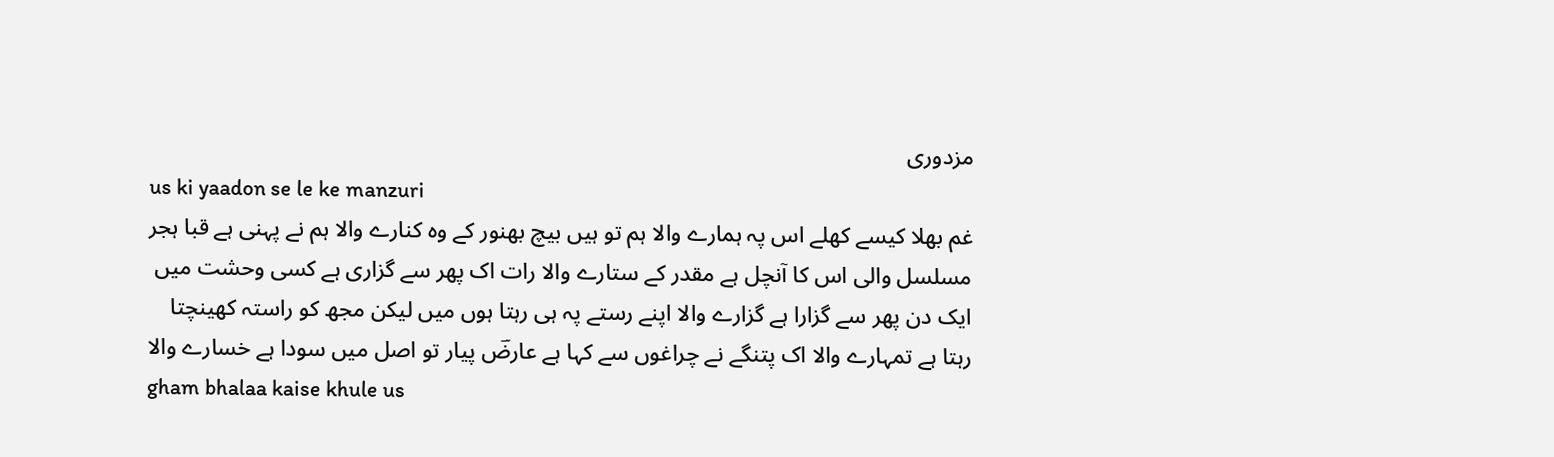مزدوری
us ki yaadon se le ke manzuri
غم بھلا کیسے کھلے اس پہ ہمارے والا ہم تو ہیں بیچ بھنور کے وہ کنارے والا ہم نے پہنی ہے قبا ہجر مسلسل والی اس کا آنچل ہے مقدر کے ستارے والا رات اک پھر سے گزاری ہے کسی وحشت میں ایک دن پھر سے گزارا ہے گزارے والا اپنے رستے پہ ہی رہتا ہوں میں لیکن مجھ کو راستہ کھینچتا رہتا ہے تمہارے والا اک پتنگے نے چراغوں سے کہا ہے عارضؔ پیار تو اصل میں سودا ہے خسارے والا
gham bhalaa kaise khule us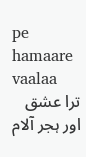pe hamaare vaalaa
ترا عشق اور ہجر آلام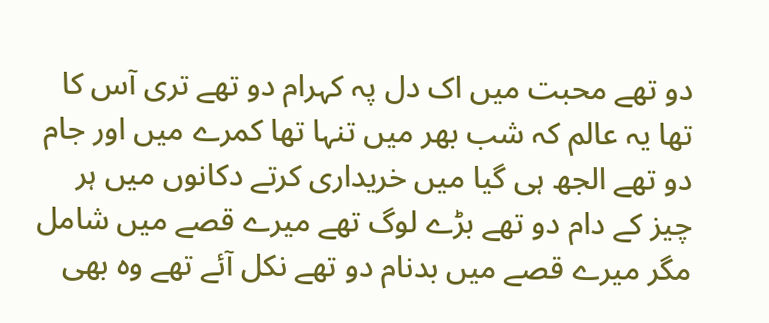دو تھے محبت میں اک دل پہ کہرام دو تھے تری آس کا تھا یہ عالم کہ شب بھر میں تنہا تھا کمرے میں اور جام دو تھے الجھ ہی گیا میں خریداری کرتے دکانوں میں ہر چیز کے دام دو تھے بڑے لوگ تھے میرے قصے میں شامل مگر میرے قصے میں بدنام دو تھے نکل آئے تھے وہ بھی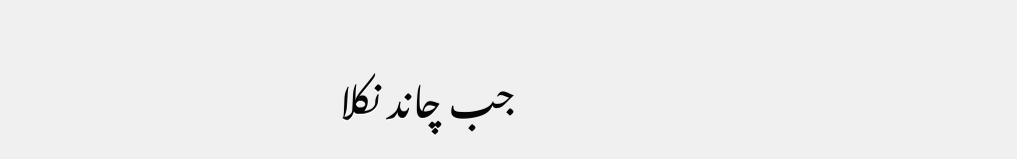جب چاند نکلا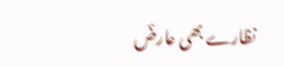نظارے بھی عارضؔ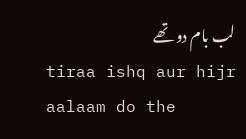لب بام دو تھے
tiraa ishq aur hijr aalaam do the